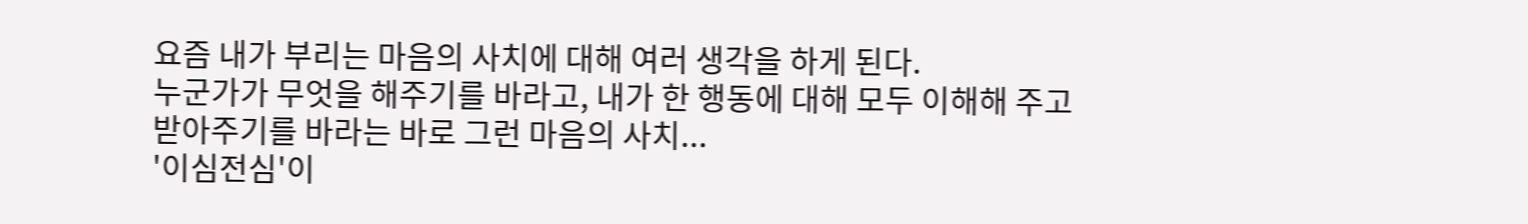요즘 내가 부리는 마음의 사치에 대해 여러 생각을 하게 된다.
누군가가 무엇을 해주기를 바라고, 내가 한 행동에 대해 모두 이해해 주고
받아주기를 바라는 바로 그런 마음의 사치...
'이심전심'이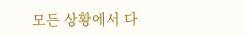모든 상황에서 다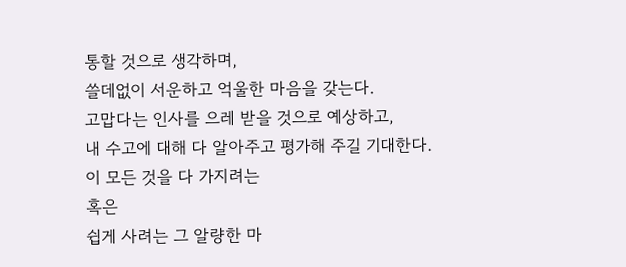통할 것으로 생각하며,
쓸데없이 서운하고 억울한 마음을 갖는다.
고맙다는 인사를 으레 받을 것으로 예상하고,
내 수고에 대해 다 알아주고 평가해 주길 기대한다.
이 모든 것을 다 가지려는
혹은
쉽게 사려는 그 알량한 마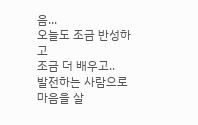음...
오늘도 조금 반성하고
조금 더 배우고..
발전하는 사람으로
마음을 살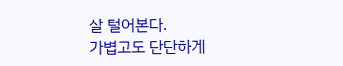살 털어본다.
가볍고도 단단하게